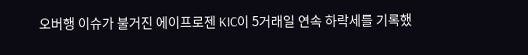오버행 이슈가 불거진 에이프로젠 KIC이 5거래일 연속 하락세를 기록했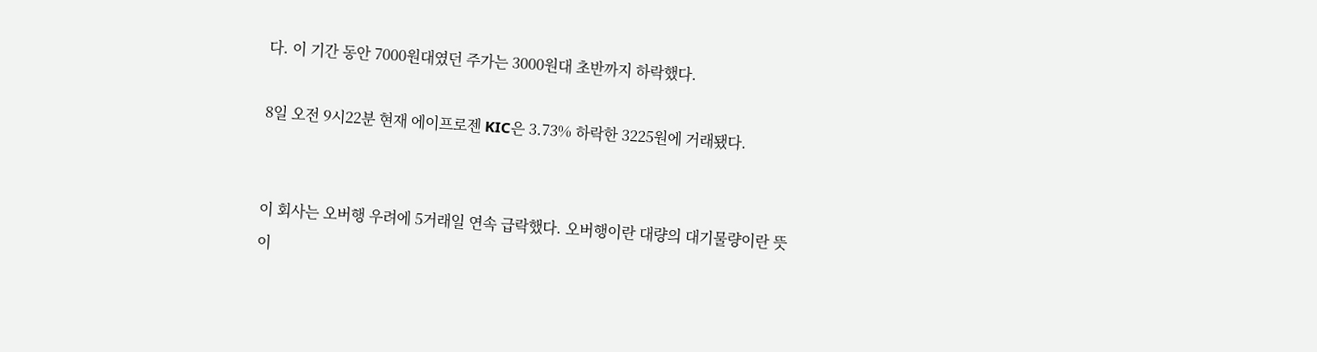다. 이 기간 동안 7000원대였던 주가는 3000원대 초반까지 하락했다.

8일 오전 9시22분 현재 에이프로젠 KIC은 3.73% 하락한 3225원에 거래됐다.


이 회사는 오버행 우려에 5거래일 연속 급락했다. 오버행이란 대량의 대기물량이란 뜻이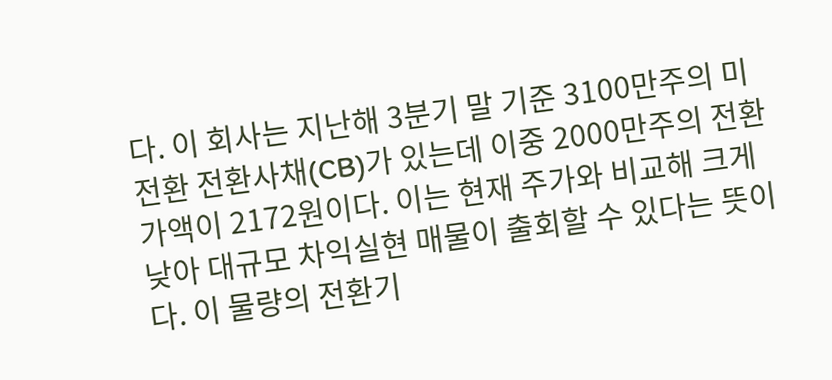다. 이 회사는 지난해 3분기 말 기준 3100만주의 미전환 전환사채(CB)가 있는데 이중 2000만주의 전환가액이 2172원이다. 이는 현재 주가와 비교해 크게 낮아 대규모 차익실현 매물이 출회할 수 있다는 뜻이다. 이 물량의 전환기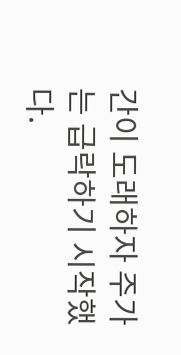간이 도래하자 주가는 급락하기 시작했다.